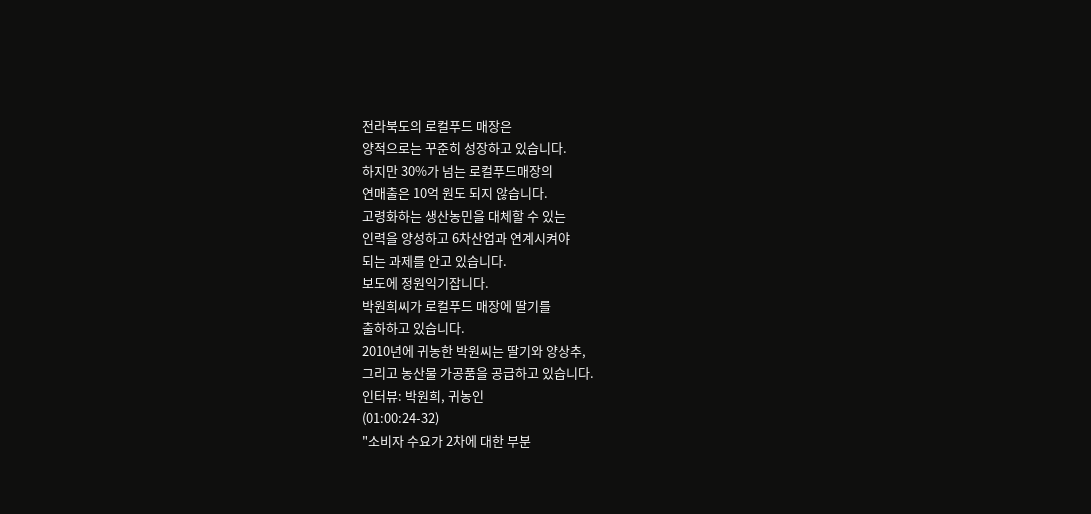전라북도의 로컬푸드 매장은
양적으로는 꾸준히 성장하고 있습니다.
하지만 30%가 넘는 로컬푸드매장의
연매출은 10억 원도 되지 않습니다.
고령화하는 생산농민을 대체할 수 있는
인력을 양성하고 6차산업과 연계시켜야
되는 과제를 안고 있습니다.
보도에 정원익기잡니다.
박원희씨가 로컬푸드 매장에 딸기를
출하하고 있습니다.
2010년에 귀농한 박원씨는 딸기와 양상추,
그리고 농산물 가공품을 공급하고 있습니다.
인터뷰: 박원희, 귀농인
(01:00:24-32)
"소비자 수요가 2차에 대한 부분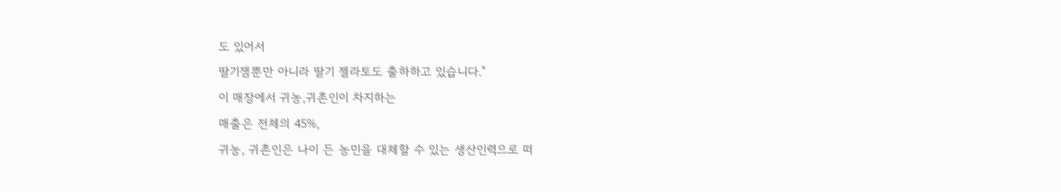도 있어서
딸기잼뿐만 아니라 딸기 젤라토도 출하하고 있습니다."
이 매장에서 귀농,귀촌인이 차지하는
매출은 전체의 45%,
귀농, 귀촌인은 나이 든 농민을 대체할 수 있는 생산인력으로 떠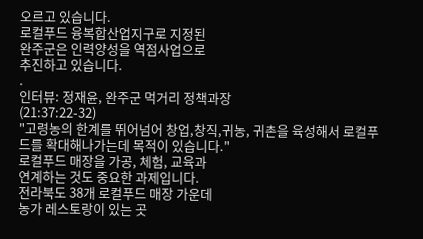오르고 있습니다.
로컬푸드 융복합산업지구로 지정된
완주군은 인력양성을 역점사업으로
추진하고 있습니다.
.
인터뷰: 정재윤, 완주군 먹거리 정책과장
(21:37:22-32)
"고령농의 한계를 뛰어넘어 창업,창직,귀농, 귀촌을 육성해서 로컬푸드를 확대해나가는데 목적이 있습니다."
로컬푸드 매장을 가공, 체험, 교육과
연계하는 것도 중요한 과제입니다.
전라북도 38개 로컬푸드 매장 가운데
농가 레스토랑이 있는 곳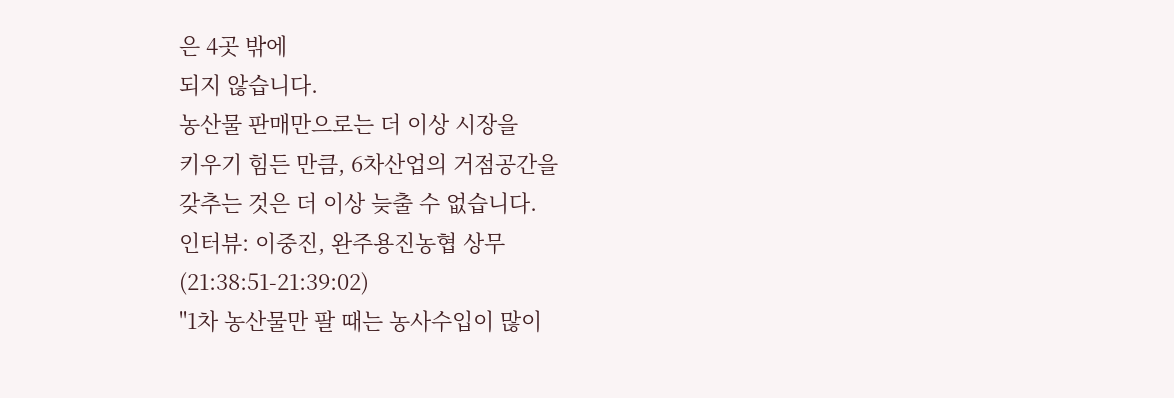은 4곳 밖에
되지 않습니다.
농산물 판매만으로는 더 이상 시장을
키우기 힘든 만큼, 6차산업의 거점공간을
갖추는 것은 더 이상 늦출 수 없습니다.
인터뷰: 이중진, 완주용진농협 상무
(21:38:51-21:39:02)
"1차 농산물만 팔 때는 농사수입이 많이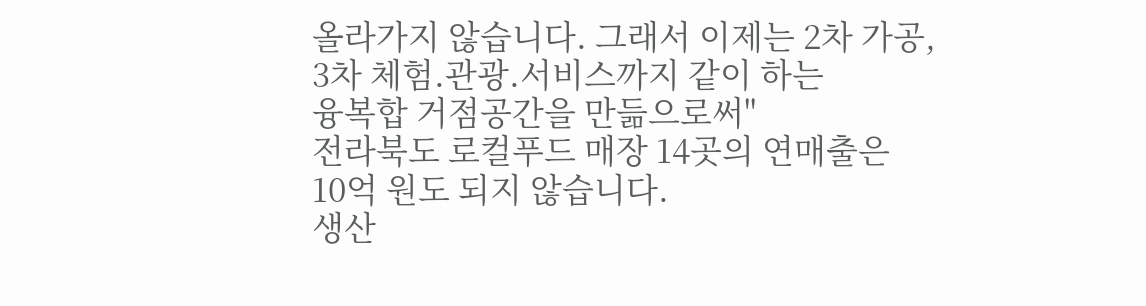올라가지 않습니다. 그래서 이제는 2차 가공, 3차 체험.관광.서비스까지 같이 하는
융복합 거점공간을 만듦으로써"
전라북도 로컬푸드 매장 14곳의 연매출은
10억 원도 되지 않습니다.
생산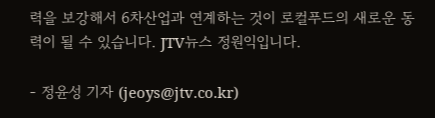력을 보강해서 6차산업과 연계하는 것이 로컬푸드의 새로운 동력이 될 수 있습니다. JTV뉴스 정원익입니다.

- 정윤성 기자 (jeoys@jtv.co.kr)